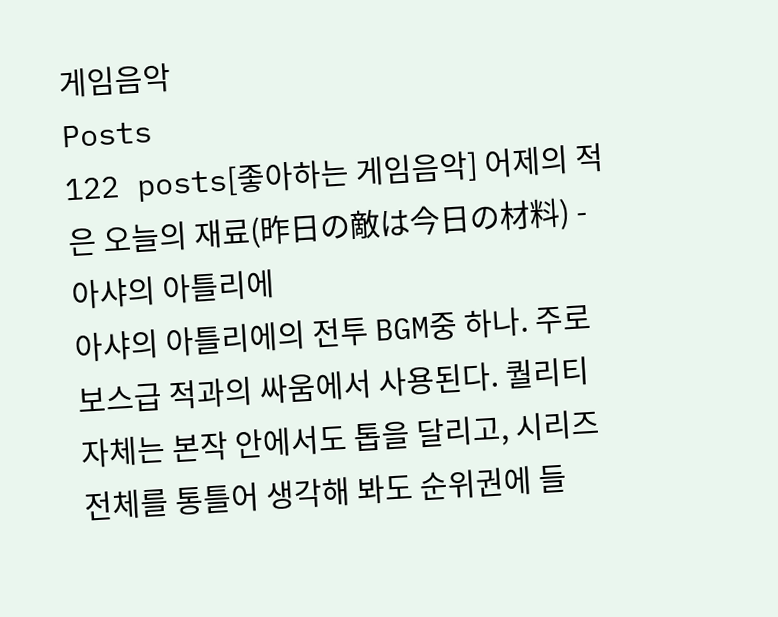게임음악
Posts
122 posts[좋아하는 게임음악] 어제의 적은 오늘의 재료(昨日の敵は今日の材料) - 아샤의 아틀리에
아샤의 아틀리에의 전투 BGM중 하나. 주로 보스급 적과의 싸움에서 사용된다. 퀄리티 자체는 본작 안에서도 톱을 달리고, 시리즈 전체를 통틀어 생각해 봐도 순위권에 들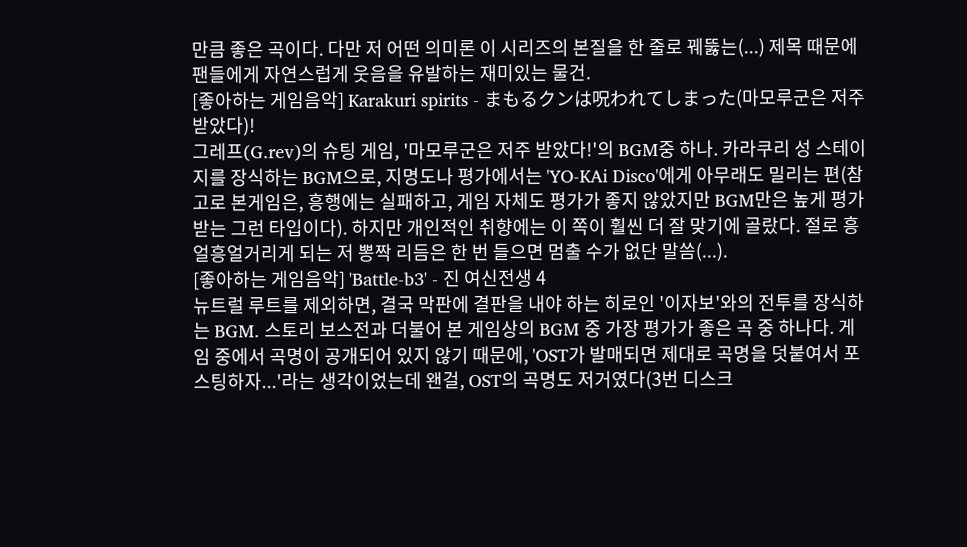만큼 좋은 곡이다. 다만 저 어떤 의미론 이 시리즈의 본질을 한 줄로 꿰뚫는(...) 제목 때문에 팬들에게 자연스럽게 웃음을 유발하는 재미있는 물건.
[좋아하는 게임음악] Karakuri spirits - まもるクンは呪われてしまった(마모루군은 저주 받았다)!
그레프(G.rev)의 슈팅 게임, '마모루군은 저주 받았다!'의 BGM중 하나. 카라쿠리 성 스테이지를 장식하는 BGM으로, 지명도나 평가에서는 'YO-KAi Disco'에게 아무래도 밀리는 편(참고로 본게임은, 흥행에는 실패하고, 게임 자체도 평가가 좋지 않았지만 BGM만은 높게 평가받는 그런 타입이다). 하지만 개인적인 취향에는 이 쪽이 훨씬 더 잘 맞기에 골랐다. 절로 흥얼흥얼거리게 되는 저 뽕짝 리듬은 한 번 들으면 멈출 수가 없단 말씀(...).
[좋아하는 게임음악] 'Battle-b3' - 진 여신전생 4
뉴트럴 루트를 제외하면, 결국 막판에 결판을 내야 하는 히로인 '이자보'와의 전투를 장식하는 BGM. 스토리 보스전과 더불어 본 게임상의 BGM 중 가장 평가가 좋은 곡 중 하나다. 게임 중에서 곡명이 공개되어 있지 않기 때문에, 'OST가 발매되면 제대로 곡명을 덧붙여서 포스팅하자...'라는 생각이었는데 왠걸, OST의 곡명도 저거였다(3번 디스크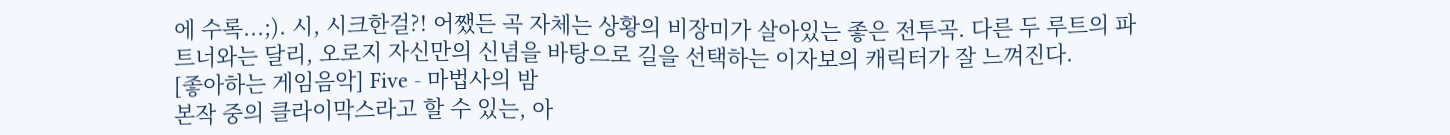에 수록...;). 시, 시크한걸?! 어쨌든 곡 자체는 상황의 비장미가 살아있는 좋은 전투곡. 다른 두 루트의 파트너와는 달리, 오로지 자신만의 신념을 바탕으로 길을 선택하는 이자보의 캐릭터가 잘 느껴진다.
[좋아하는 게임음악] Five - 마법사의 밤
본작 중의 클라이막스라고 할 수 있는, 아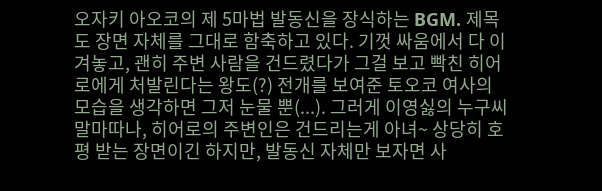오자키 아오코의 제 5마법 발동신을 장식하는 BGM. 제목도 장면 자체를 그대로 함축하고 있다. 기껏 싸움에서 다 이겨놓고, 괜히 주변 사람을 건드렸다가 그걸 보고 빡친 히어로에게 처발린다는 왕도(?) 전개를 보여준 토오코 여사의 모습을 생각하면 그저 눈물 뿐(...). 그러게 이영싫의 누구씨 말마따나, 히어로의 주변인은 건드리는게 아녀~ 상당히 호평 받는 장면이긴 하지만, 발동신 자체만 보자면 사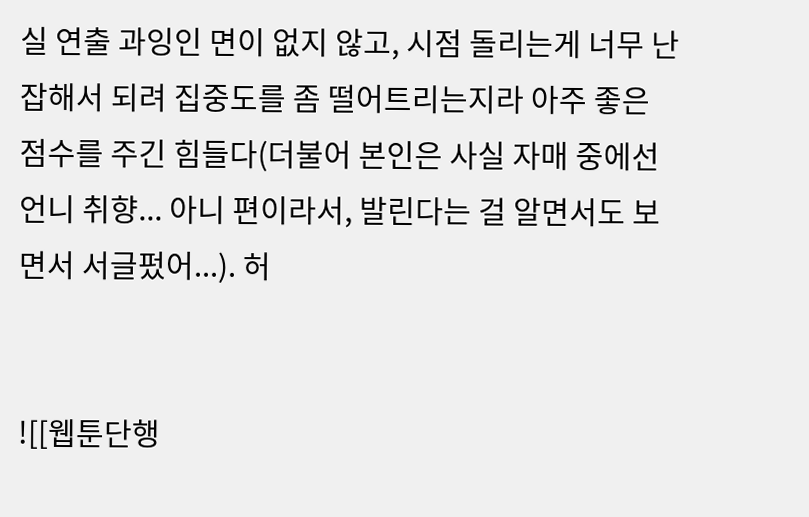실 연출 과잉인 면이 없지 않고, 시점 돌리는게 너무 난잡해서 되려 집중도를 좀 떨어트리는지라 아주 좋은 점수를 주긴 힘들다(더불어 본인은 사실 자매 중에선 언니 취향... 아니 편이라서, 발린다는 걸 알면서도 보면서 서글펐어...). 허


![[웹툰단행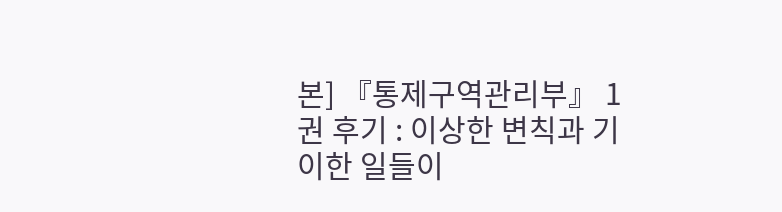본] 『통제구역관리부』 1권 후기 : 이상한 변칙과 기이한 일들이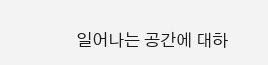일어나는 공간에 대하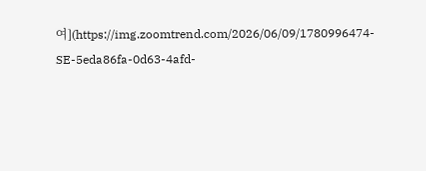여](https://img.zoomtrend.com/2026/06/09/1780996474-SE-5eda86fa-0d63-4afd-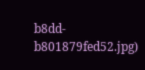b8dd-b801879fed52.jpg)